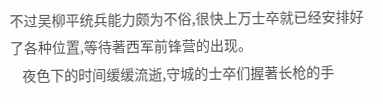不过吴柳平统兵能力颇为不俗,很快上万士卒就已经安排好了各种位置,等待著西军前锋营的出现。
    夜色下的时间缓缓流逝,守城的士卒们握著长枪的手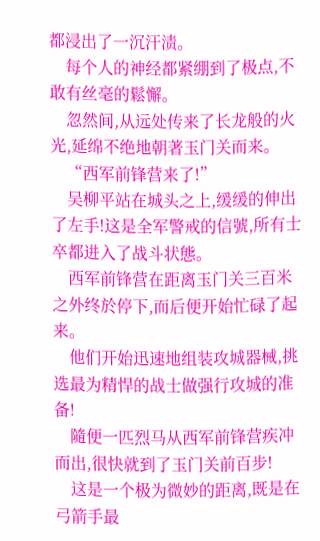都浸出了一沉汗渍。
    每个人的神经都紧绷到了极点,不敢有丝毫的鬆懈。
    忽然间,从远处传来了长龙般的火光,延绵不绝地朝著玉门关而来。
    “西军前锋营来了!”
    吴柳平站在城头之上,缓缓的伸出了左手!这是全军警戒的信號,所有士卒都进入了战斗状態。
    西军前锋营在距离玉门关三百米之外终於停下,而后便开始忙碌了起来。
    他们开始迅速地组装攻城器械,挑选最为精悍的战士做强行攻城的准备!
    隨便一匹烈马从西军前锋营疾冲而出,很快就到了玉门关前百步!
    这是一个极为微妙的距离,既是在弓箭手最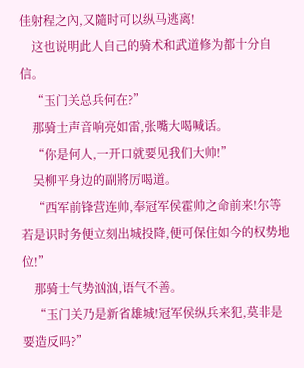佳射程之內,又隨时可以纵马逃离!
    这也说明此人自己的骑术和武道修为都十分自信。
    “玉门关总兵何在?”
    那骑士声音响亮如雷,张嘴大喝喊话。
    “你是何人,一开口就要见我们大帅!”
    吴柳平身边的副將厉喝道。
    “西军前锋营连帅,奉冠军侯霍帅之命前来!尔等若是识时务便立刻出城投降,便可保住如今的权势地位!”
    那骑士气势汹汹,语气不善。
    “玉门关乃是新省雄城!冠军侯纵兵来犯,莫非是要造反吗?”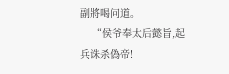副將喝问道。
    “侯爷奉太后懿旨,起兵诛杀偽帝!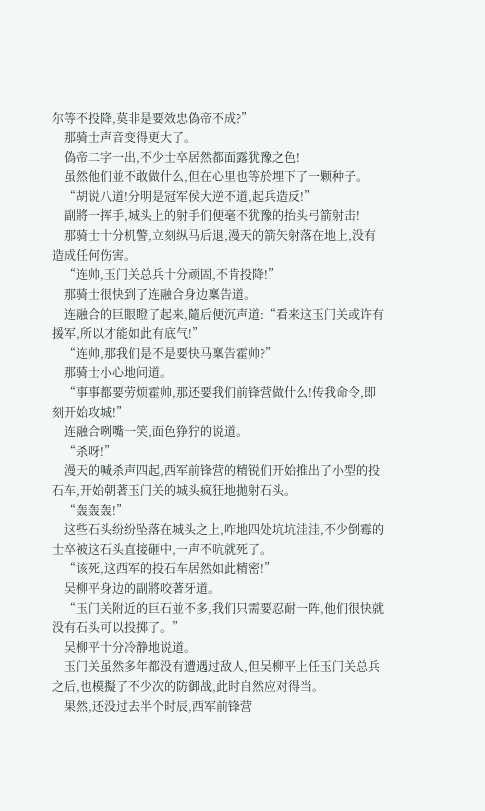尔等不投降,莫非是要效忠偽帝不成?”
    那骑士声音变得更大了。
    偽帝二字一出,不少士卒居然都面露犹豫之色!
    虽然他们並不敢做什么,但在心里也等於埋下了一颗种子。
    “胡说八道!分明是冠军侯大逆不道,起兵造反!”
    副將一挥手,城头上的射手们便毫不犹豫的抬头弓箭射击!
    那骑士十分机警,立刻纵马后退,漫天的箭矢射落在地上,没有造成任何伤害。
    “连帅,玉门关总兵十分顽固,不肯投降!”
    那骑士很快到了连融合身边稟告道。
    连融合的巨眼瞪了起来,隨后便沉声道:“看来这玉门关或许有援军,所以才能如此有底气!”
    “连帅,那我们是不是要快马稟告霍帅?”
    那骑士小心地问道。
    “事事都要劳烦霍帅,那还要我们前锋营做什么!传我命令,即刻开始攻城!”
    连融合咧嘴一笑,面色狰狞的说道。
    “杀呀!”
    漫天的喊杀声四起,西军前锋营的精锐们开始推出了小型的投石车,开始朝著玉门关的城头疯狂地拋射石头。
    “轰轰轰!”
    这些石头纷纷坠落在城头之上,咋地四处坑坑洼洼,不少倒霉的士卒被这石头直接砸中,一声不吭就死了。
    “该死,这西军的投石车居然如此精密!”
    吴柳平身边的副將咬著牙道。
    “玉门关附近的巨石並不多,我们只需要忍耐一阵,他们很快就没有石头可以投掷了。”
    吴柳平十分冷静地说道。
    玉门关虽然多年都没有遭遇过敌人,但吴柳平上任玉门关总兵之后,也模擬了不少次的防御战,此时自然应对得当。
    果然,还没过去半个时辰,西军前锋营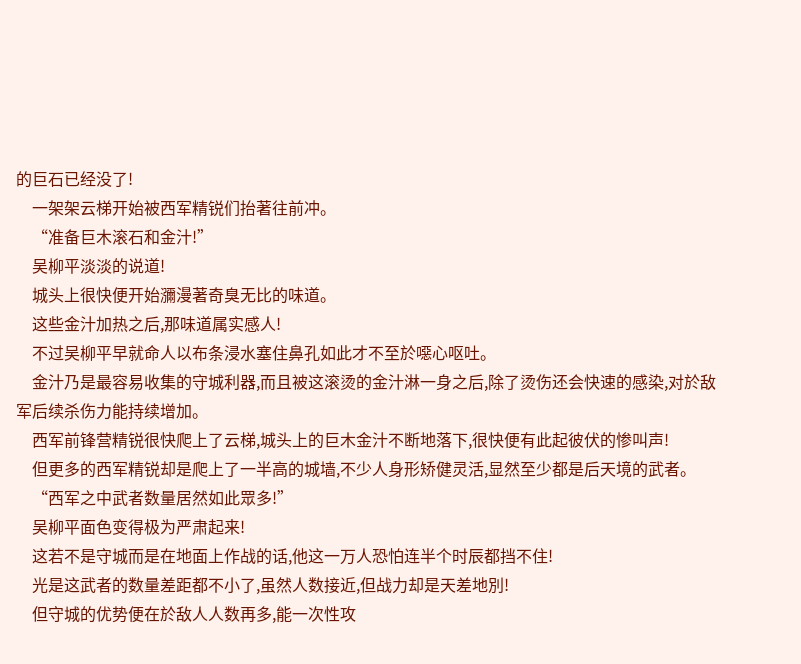的巨石已经没了!
    一架架云梯开始被西军精锐们抬著往前冲。
    “准备巨木滚石和金汁!”
    吴柳平淡淡的说道!
    城头上很快便开始瀰漫著奇臭无比的味道。
    这些金汁加热之后,那味道属实感人!
    不过吴柳平早就命人以布条浸水塞住鼻孔如此才不至於噁心呕吐。
    金汁乃是最容易收集的守城利器,而且被这滚烫的金汁淋一身之后,除了烫伤还会快速的感染,对於敌军后续杀伤力能持续增加。
    西军前锋营精锐很快爬上了云梯,城头上的巨木金汁不断地落下,很快便有此起彼伏的惨叫声!
    但更多的西军精锐却是爬上了一半高的城墙,不少人身形矫健灵活,显然至少都是后天境的武者。
    “西军之中武者数量居然如此眾多!”
    吴柳平面色变得极为严肃起来!
    这若不是守城而是在地面上作战的话,他这一万人恐怕连半个时辰都挡不住!
    光是这武者的数量差距都不小了,虽然人数接近,但战力却是天差地別!
    但守城的优势便在於敌人人数再多,能一次性攻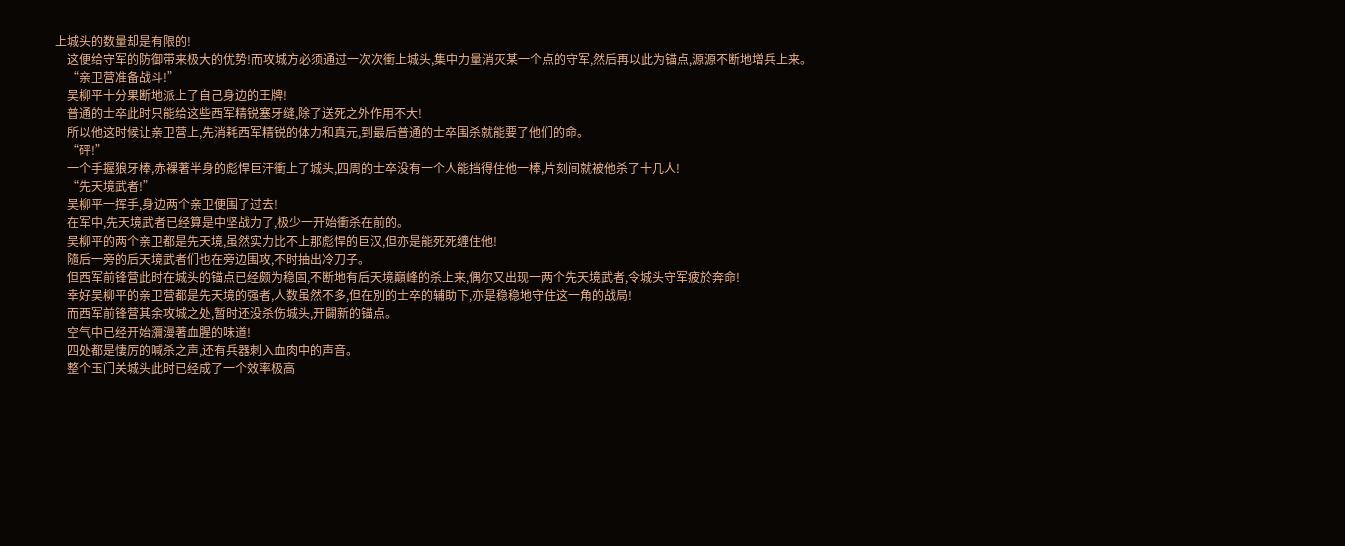上城头的数量却是有限的!
    这便给守军的防御带来极大的优势!而攻城方必须通过一次次衝上城头,集中力量消灭某一个点的守军,然后再以此为锚点,源源不断地增兵上来。
    “亲卫营准备战斗!”
    吴柳平十分果断地派上了自己身边的王牌!
    普通的士卒此时只能给这些西军精锐塞牙缝,除了送死之外作用不大!
    所以他这时候让亲卫营上,先消耗西军精锐的体力和真元,到最后普通的士卒围杀就能要了他们的命。
    “砰!”
    一个手握狼牙棒,赤裸著半身的彪悍巨汗衝上了城头,四周的士卒没有一个人能挡得住他一棒,片刻间就被他杀了十几人!
    “先天境武者!”
    吴柳平一挥手,身边两个亲卫便围了过去!
    在军中,先天境武者已经算是中坚战力了,极少一开始衝杀在前的。
    吴柳平的两个亲卫都是先天境,虽然实力比不上那彪悍的巨汉,但亦是能死死缠住他!
    隨后一旁的后天境武者们也在旁边围攻,不时抽出冷刀子。
    但西军前锋营此时在城头的锚点已经颇为稳固,不断地有后天境巔峰的杀上来,偶尔又出现一两个先天境武者,令城头守军疲於奔命!
    幸好吴柳平的亲卫营都是先天境的强者,人数虽然不多,但在別的士卒的辅助下,亦是稳稳地守住这一角的战局!
    而西军前锋营其余攻城之处,暂时还没杀伤城头,开闢新的锚点。
    空气中已经开始瀰漫著血腥的味道!
    四处都是悽厉的喊杀之声,还有兵器刺入血肉中的声音。
    整个玉门关城头此时已经成了一个效率极高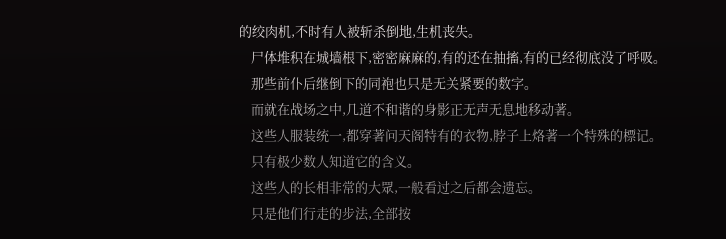的绞肉机,不时有人被斩杀倒地,生机丧失。
    尸体堆积在城墙根下,密密麻麻的,有的还在抽搐,有的已经彻底没了呼吸。
    那些前仆后继倒下的同袍也只是无关紧要的数字。
    而就在战场之中,几道不和谐的身影正无声无息地移动著。
    这些人服装统一,都穿著问天阁特有的衣物,脖子上烙著一个特殊的標记。
    只有极少数人知道它的含义。
    这些人的长相非常的大眾,一般看过之后都会遗忘。
    只是他们行走的步法,全部按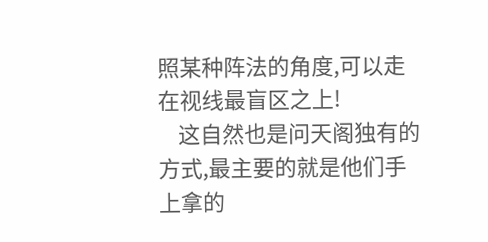照某种阵法的角度,可以走在视线最盲区之上!
    这自然也是问天阁独有的方式,最主要的就是他们手上拿的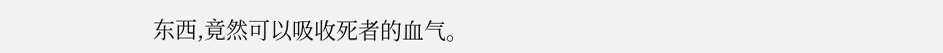东西,竟然可以吸收死者的血气。